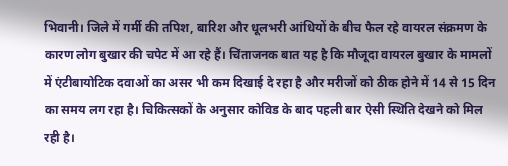भिवानी। जिले में गर्मी की तपिश, बारिश और धूलभरी आंधियों के बीच फैल रहे वायरल संक्रमण के कारण लोग बुखार की चपेट में आ रहे हैं। चिंताजनक बात यह है कि मौजूदा वायरल बुखार के मामलों में एंटीबायोटिक दवाओं का असर भी कम दिखाई दे रहा है और मरीजों को ठीक होने में 14 से 15 दिन का समय लग रहा है। चिकित्सकों के अनुसार कोविड के बाद पहली बार ऐसी स्थिति देखने को मिल रही है।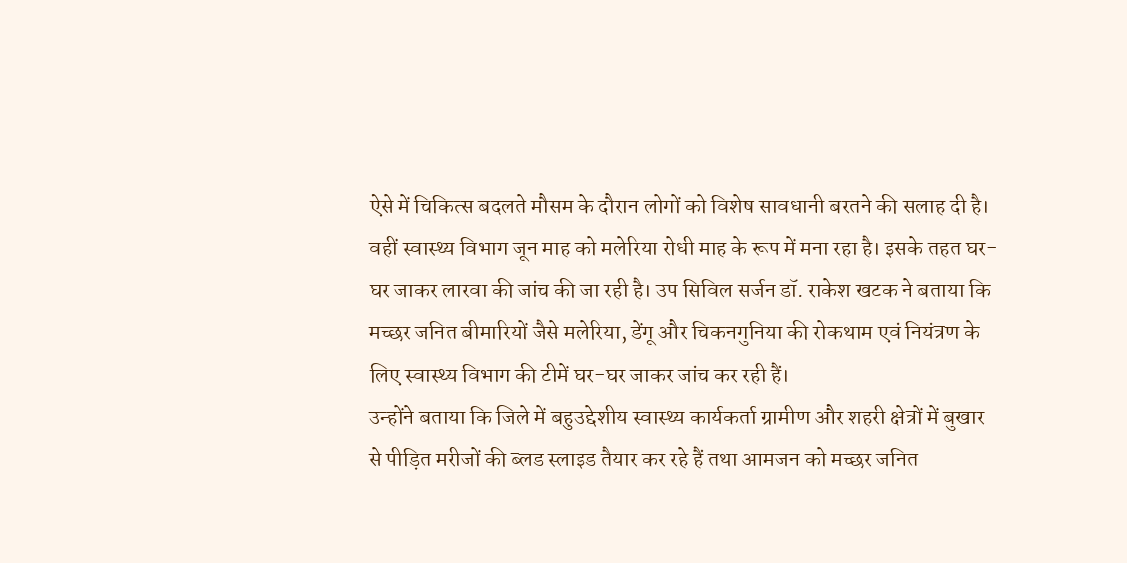ऐसे में चिकित्स बदलते मौसम के दौरान लोगों को विशेष सावधानी बरतने की सलाह दी है। वहीं स्वास्थ्य विभाग जून माह को मलेरिया रोधी माह के रूप में मना रहा है। इसके तहत घर-घर जाकर लारवा की जांच की जा रही है। उप सिविल सर्जन डॉ. राकेश खटक ने बताया कि मच्छर जनित बीमारियों जैसे मलेरिया, डेंगू और चिकनगुनिया की रोकथाम एवं नियंत्रण के लिए स्वास्थ्य विभाग की टीमें घर-घर जाकर जांच कर रही हैं।
उन्होंने बताया कि जिले में बहुउद्देशीय स्वास्थ्य कार्यकर्ता ग्रामीण और शहरी क्षेत्रों में बुखार से पीड़ित मरीजों की ब्लड स्लाइड तैयार कर रहे हैं तथा आमजन को मच्छर जनित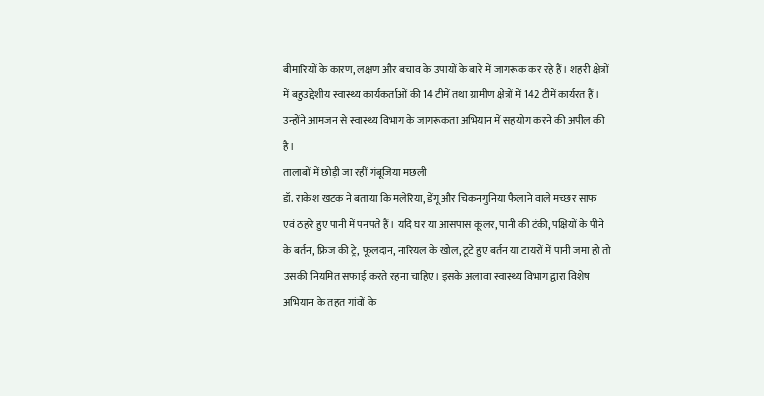बीमारियों के कारण, लक्षण और बचाव के उपायों के बारे में जागरूक कर रहे हैं। शहरी क्षेत्रों में बहुउद्देशीय स्वास्थ्य कार्यकर्ताओं की 14 टीमें तथा ग्रामीण क्षेत्रों में 142 टीमें कार्यरत हैं। उन्होंने आमजन से स्वास्थ्य विभाग के जागरूकता अभियान में सहयोग करने की अपील की है।
तालाबों में छोड़ी जा रहीं गंबूजिया मछली
डॉ. राकेश खटक ने बताया कि मलेरिया, डेंगू और चिकनगुनिया फैलाने वाले मच्छर साफ एवं ठहरे हुए पानी में पनपते हैं। यदि घर या आसपास कूलर, पानी की टंकी, पक्षियों के पीने के बर्तन, फ्रिज की ट्रे, फूलदान, नारियल के खोल, टूटे हुए बर्तन या टायरों में पानी जमा हो तो उसकी नियमित सफाई करते रहना चाहिए। इसके अलावा स्वास्थ्य विभाग द्वारा विशेष अभियान के तहत गांवों के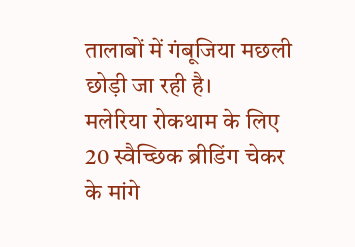तालाबों में गंबूजिया मछली छोड़ी जा रही है।
मलेरिया रोकथाम के लिए 20 स्वैच्छिक ब्रीडिंग चेकर के मांगे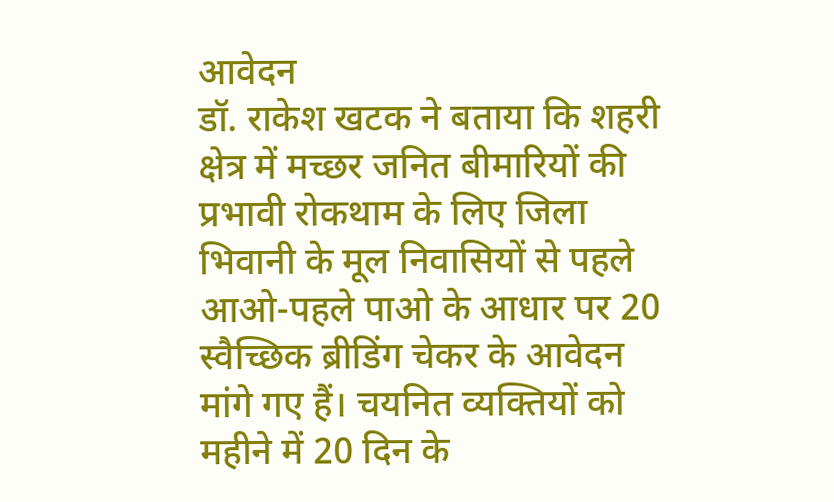आवेदन
डॉ. राकेश खटक ने बताया कि शहरी क्षेत्र में मच्छर जनित बीमारियों की प्रभावी रोकथाम के लिए जिला भिवानी के मूल निवासियों से पहले आओ-पहले पाओ के आधार पर 20 स्वैच्छिक ब्रीडिंग चेकर के आवेदन मांगे गए हैं। चयनित व्यक्तियों को महीने में 20 दिन के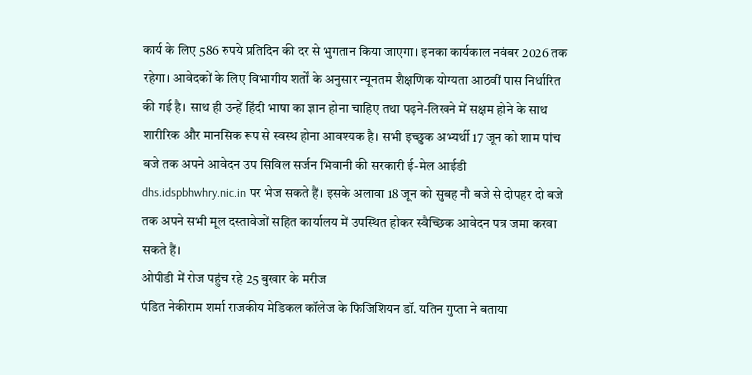कार्य के लिए 586 रुपये प्रतिदिन की दर से भुगतान किया जाएगा। इनका कार्यकाल नवंबर 2026 तक रहेगा। आवेदकों के लिए विभागीय शर्तों के अनुसार न्यूनतम शैक्षणिक योग्यता आठवीं पास निर्धारित की गई है। साथ ही उन्हें हिंदी भाषा का ज्ञान होना चाहिए तथा पढ़ने-लिखने में सक्षम होने के साथ शारीरिक और मानसिक रूप से स्वस्थ होना आवश्यक है। सभी इच्छुक अभ्यर्थी 17 जून को शाम पांच बजे तक अपने आवेदन उप सिविल सर्जन भिवानी की सरकारी ई-मेल आईडी dhs.idspbhwhry.nic.in पर भेज सकते हैं। इसके अलावा 18 जून को सुबह नौ बजे से दोपहर दो बजे तक अपने सभी मूल दस्तावेजों सहित कार्यालय में उपस्थित होकर स्वैच्छिक आवेदन पत्र जमा करवा सकते हैं।
ओपीडी में रोज पहुंच रहे 25 बुखार के मरीज
पंडित नेकीराम शर्मा राजकीय मेडिकल कॉलेज के फिजिशियन डॉ. यतिन गुप्ता ने बताया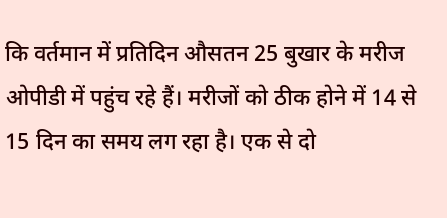कि वर्तमान में प्रतिदिन औसतन 25 बुखार के मरीज ओपीडी में पहुंच रहे हैं। मरीजों को ठीक होने में 14 से 15 दिन का समय लग रहा है। एक से दो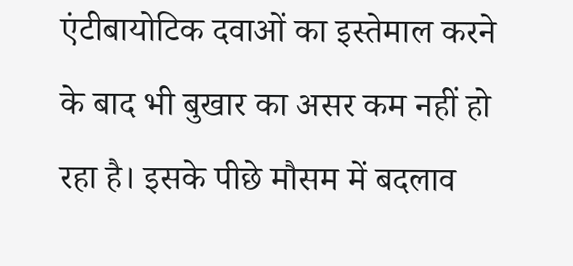एंटीबायोटिक दवाओं का इस्तेमाल करने के बाद भी बुखार का असर कम नहीं हो रहा है। इसके पीछे मौसम में बदलाव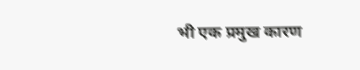भी एक प्रमुख कारण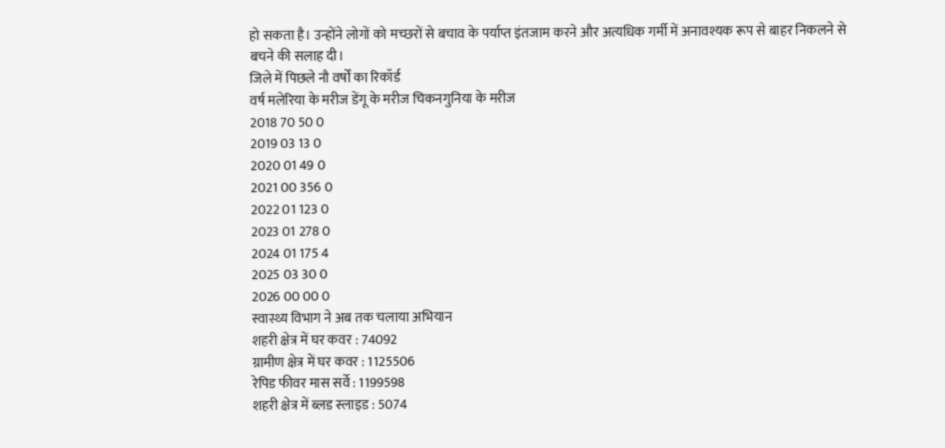हो सकता है। उन्होंने लोगों को मच्छरों से बचाव के पर्याप्त इंतजाम करने और अत्यधिक गर्मी में अनावश्यक रूप से बाहर निकलने से बचने की सलाह दी।
जिले में पिछले नौ वर्षों का रिकॉर्ड
वर्ष मलेरिया के मरीज डेंगू के मरीज चिकनगुनिया के मरीज
2018 70 50 0
2019 03 13 0
2020 01 49 0
2021 00 356 0
2022 01 123 0
2023 01 278 0
2024 01 175 4
2025 03 30 0
2026 00 00 0
स्वास्थ्य विभाग ने अब तक चलाया अभियान
शहरी क्षेत्र में घर कवर : 74092
ग्रामीण क्षेत्र में घर कवर : 1125506
रेपिड फीवर मास सर्वे : 1199598
शहरी क्षेत्र में ब्लड स्लाइड : 5074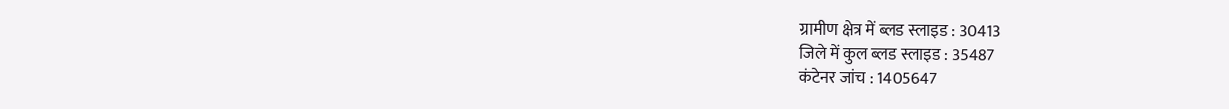ग्रामीण क्षेत्र में ब्लड स्लाइड : 30413
जिले में कुल ब्लड स्लाइड : 35487
कंटेनर जांच : 1405647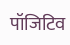पॉजिटिव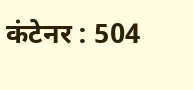कंटेनर : 504